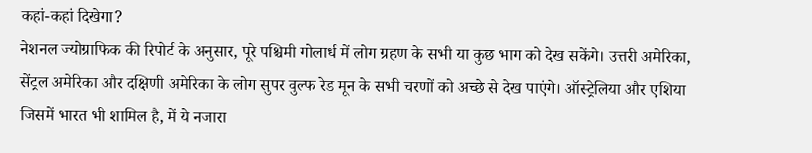कहां-कहां दिखेगा?
नेशनल ज्योग्राफिक की रिपोर्ट के अनुसार, पूरे पश्चिमी गोलार्ध में लोग ग्रहण के सभी या कुछ भाग को देख सकेंगे। उत्तरी अमेरिका, सेंट्रल अमेरिका और दक्षिणी अमेरिका के लोग सुपर वुल्फ रेड मून के सभी चरणों को अच्छे से देख पाएंगे। ऑस्ट्रेलिया और एशिया जिसमें भारत भी शामिल है, में ये नजारा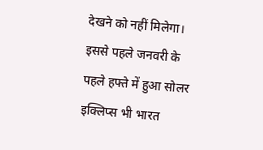देखने को नहीं मिलेगा। इससे पहले जनवरी के पहले हफ्ते में हुआ सोलर इक्लिप्स भी भारत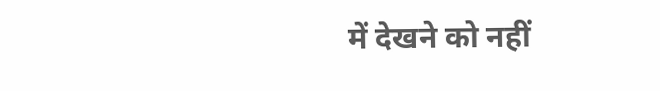में देखने को नहीं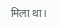मिला था।